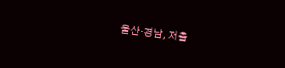울산·경남, 저출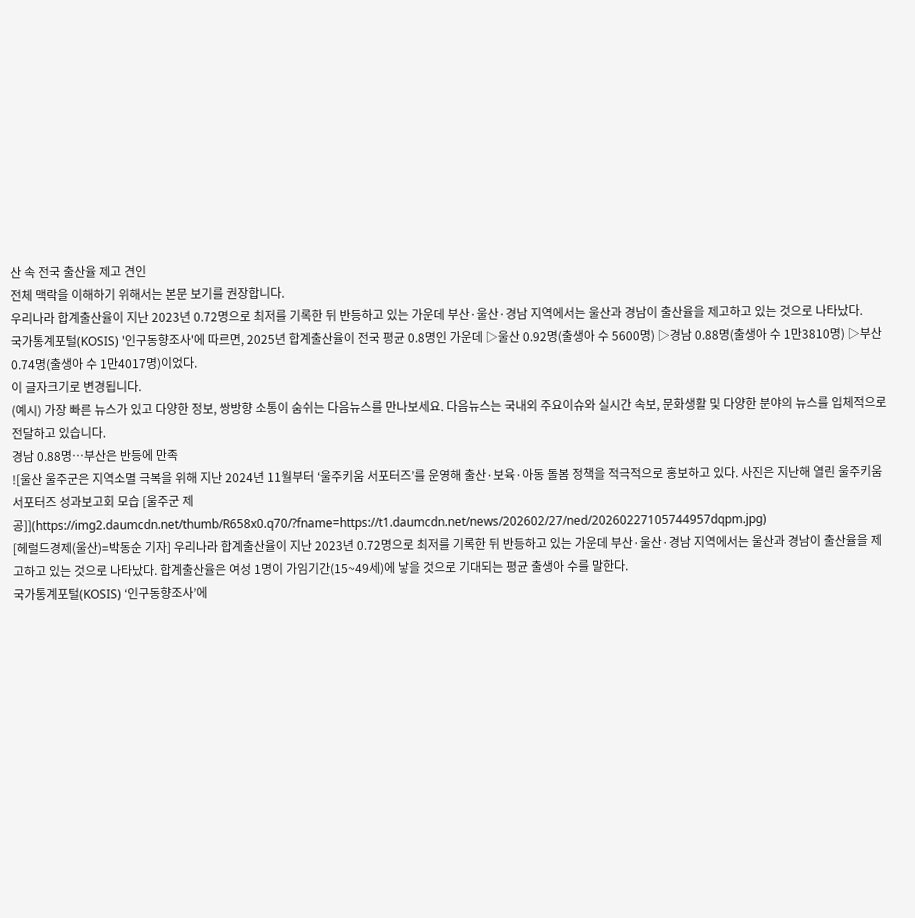산 속 전국 출산율 제고 견인
전체 맥락을 이해하기 위해서는 본문 보기를 권장합니다.
우리나라 합계출산율이 지난 2023년 0.72명으로 최저를 기록한 뒤 반등하고 있는 가운데 부산·울산·경남 지역에서는 울산과 경남이 출산율을 제고하고 있는 것으로 나타났다.
국가통계포털(KOSIS) '인구동향조사'에 따르면, 2025년 합계출산율이 전국 평균 0.8명인 가운데 ▷울산 0.92명(출생아 수 5600명) ▷경남 0.88명(출생아 수 1만3810명) ▷부산 0.74명(출생아 수 1만4017명)이었다.
이 글자크기로 변경됩니다.
(예시) 가장 빠른 뉴스가 있고 다양한 정보, 쌍방향 소통이 숨쉬는 다음뉴스를 만나보세요. 다음뉴스는 국내외 주요이슈와 실시간 속보, 문화생활 및 다양한 분야의 뉴스를 입체적으로 전달하고 있습니다.
경남 0.88명…부산은 반등에 만족
![울산 울주군은 지역소멸 극복을 위해 지난 2024년 11월부터 ‘울주키움 서포터즈’를 운영해 출산·보육·아동 돌봄 정책을 적극적으로 홍보하고 있다. 사진은 지난해 열린 울주키움 서포터즈 성과보고회 모습 [울주군 제공]](https://img2.daumcdn.net/thumb/R658x0.q70/?fname=https://t1.daumcdn.net/news/202602/27/ned/20260227105744957dqpm.jpg)
[헤럴드경제(울산)=박동순 기자] 우리나라 합계출산율이 지난 2023년 0.72명으로 최저를 기록한 뒤 반등하고 있는 가운데 부산·울산·경남 지역에서는 울산과 경남이 출산율을 제고하고 있는 것으로 나타났다. 합계출산율은 여성 1명이 가임기간(15~49세)에 낳을 것으로 기대되는 평균 출생아 수를 말한다.
국가통계포털(KOSIS) ‘인구동향조사’에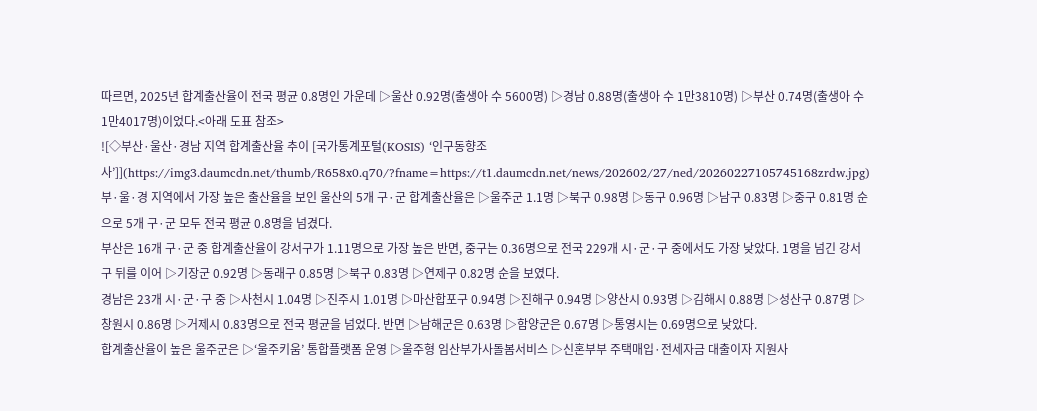따르면, 2025년 합계출산율이 전국 평균 0.8명인 가운데 ▷울산 0.92명(출생아 수 5600명) ▷경남 0.88명(출생아 수 1만3810명) ▷부산 0.74명(출생아 수 1만4017명)이었다.<아래 도표 참조>
![◇부산·울산·경남 지역 합계출산율 추이 [국가통계포털(KOSIS) ‘인구동향조사’]](https://img3.daumcdn.net/thumb/R658x0.q70/?fname=https://t1.daumcdn.net/news/202602/27/ned/20260227105745168zrdw.jpg)
부·울·경 지역에서 가장 높은 출산율을 보인 울산의 5개 구·군 합계출산율은 ▷울주군 1.1명 ▷북구 0.98명 ▷동구 0.96명 ▷남구 0.83명 ▷중구 0.81명 순으로 5개 구·군 모두 전국 평균 0.8명을 넘겼다.
부산은 16개 구·군 중 합계출산율이 강서구가 1.11명으로 가장 높은 반면, 중구는 0.36명으로 전국 229개 시·군·구 중에서도 가장 낮았다. 1명을 넘긴 강서구 뒤를 이어 ▷기장군 0.92명 ▷동래구 0.85명 ▷북구 0.83명 ▷연제구 0.82명 순을 보였다.
경남은 23개 시·군·구 중 ▷사천시 1.04명 ▷진주시 1.01명 ▷마산합포구 0.94명 ▷진해구 0.94명 ▷양산시 0.93명 ▷김해시 0.88명 ▷성산구 0.87명 ▷창원시 0.86명 ▷거제시 0.83명으로 전국 평균을 넘었다. 반면 ▷남해군은 0.63명 ▷함양군은 0.67명 ▷통영시는 0.69명으로 낮았다.
합계출산율이 높은 울주군은 ▷‘울주키움’ 통합플랫폼 운영 ▷울주형 임산부가사돌봄서비스 ▷신혼부부 주택매입·전세자금 대출이자 지원사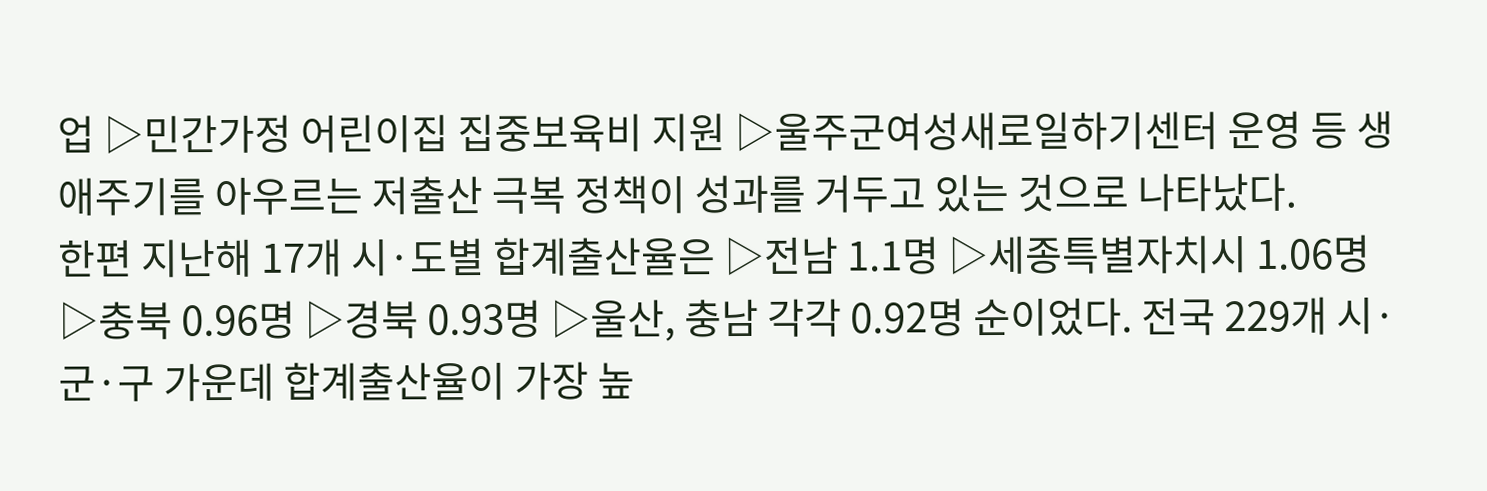업 ▷민간가정 어린이집 집중보육비 지원 ▷울주군여성새로일하기센터 운영 등 생애주기를 아우르는 저출산 극복 정책이 성과를 거두고 있는 것으로 나타났다.
한편 지난해 17개 시·도별 합계출산율은 ▷전남 1.1명 ▷세종특별자치시 1.06명 ▷충북 0.96명 ▷경북 0.93명 ▷울산, 충남 각각 0.92명 순이었다. 전국 229개 시·군·구 가운데 합계출산율이 가장 높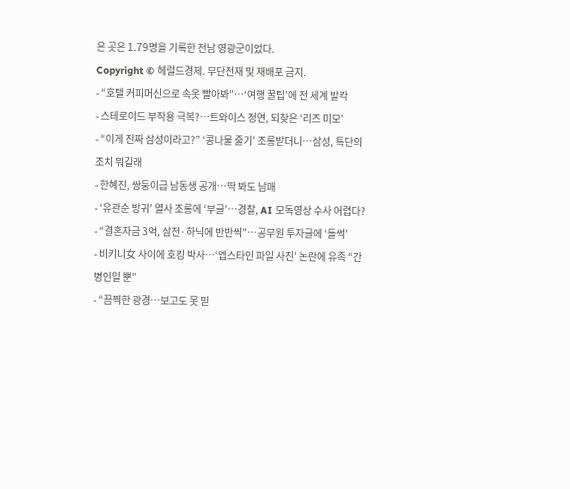은 곳은 1.79명을 기록한 전남 영광군이었다.
Copyright © 헤럴드경제. 무단전재 및 재배포 금지.
- “호텔 커피머신으로 속옷 빨아봐”…‘여행 꿀팁’에 전 세계 발칵
- 스테로이드 부작용 극복?…트와이스 정연, 되찾은 ‘리즈 미모’
- “이게 진짜 삼성이라고?” ‘콩나물 줄기’ 조롱받더니…삼성, 특단의 조치 뭐길래
- 한혜진, 쌍둥이급 남동생 공개…딱 봐도 남매
- ‘유관순 방귀’ 열사 조롱에 ‘부글’…경찰, AI 모독영상 수사 어렵다?
- “결혼자금 3억, 삼전·하닉에 반반씩”…공무원 투자글에 ‘들썩’
- 비키니女 사이에 호킹 박사…‘엡스타인 파일 사진’ 논란에 유족 “간병인일 뿐”
- “끔찍한 광경…보고도 못 믿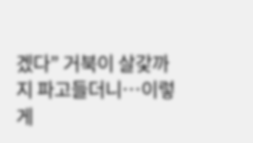겠다” 거북이 살갗까지 파고들더니…이렇게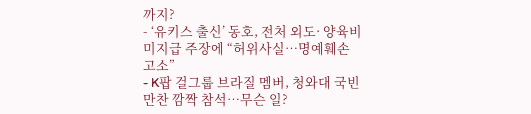까지?
- ‘유키스 출신’ 동호, 전처 외도· 양육비 미지급 주장에 “허위사실…명예훼손 고소”
- K팝 걸그룹 브라질 멤버, 청와대 국빈 만찬 깜짝 참석…무슨 일?